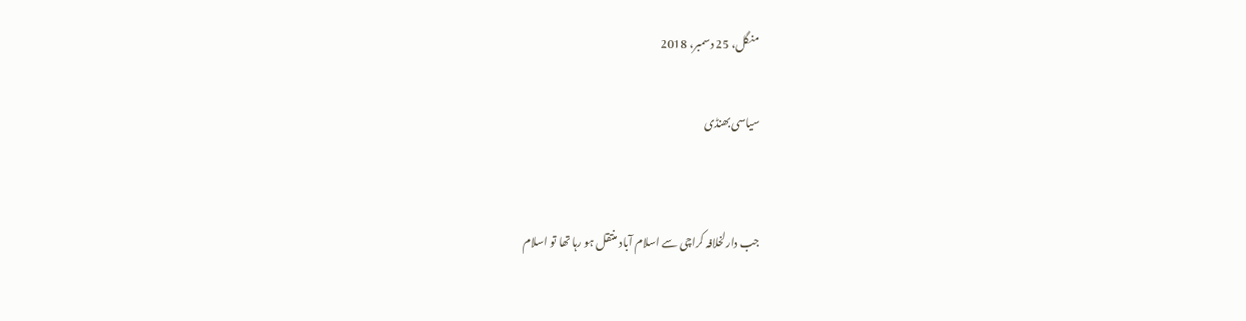منگل، 25 دسمبر، 2018

سیاسی بھنڈی


جب دارلخلافہ کراچی سے اسلام آباد منتقل ہو رہا تھا تو اسلام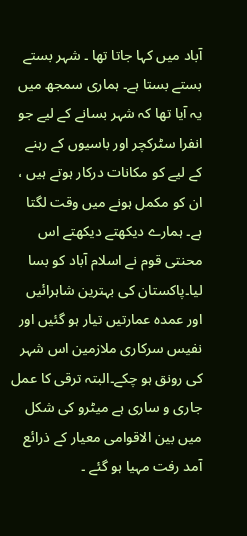آباد میں کہا جاتا تھا ۔ شہر بستے بستے بستا ہے۔ ہماری سمجھ میں یہ آیا تھا کہ شہر بسانے کے لیے جو انفرا سٹرکچر اور باسیوں کے رہنے کے لیے کو مکانات درکار ہوتے ہیں ، ان کو مکمل ہونے میں وقت لگتا ہے۔ ہمارے دیکھتے دیکھتے اس محنتی قوم نے اسلام آباد کو بسا لیا۔پاکستان کی بہترین شاہرائیں اور عمدہ عمارتیں تیار ہو گئیں اور نفیس سرکاری ملازمین اس شہر کی رونق ہو چکے۔البتہ ترقی کا عمل جاری و ساری ہے میٹرو کی شکل میں بین الاقوامی معیار کے ذرائع آمد رفت مہیا ہو گئے ۔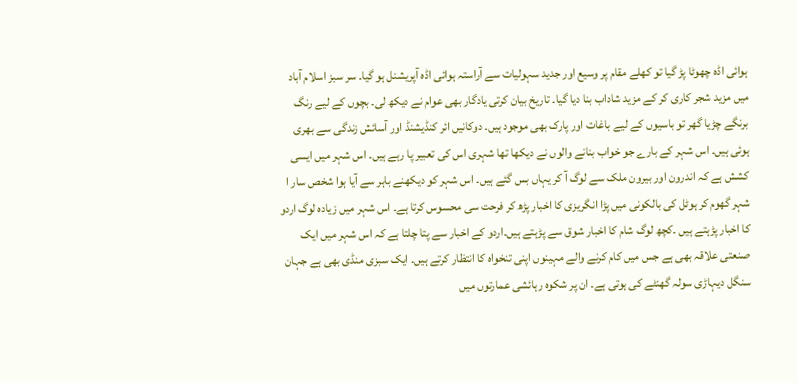ہوائی اڈہ چھوٹا پڑ گیا تو کھلے مقام پر وسیع اور جدید سہولیات سے آراستہ ہوائی اڈہ آپریشنل ہو گیا۔ سر سبز اسلام آباد میں مزید شجر کاری کر کے مزید شاداب بنا دیا گیا۔ تاریخ بیان کرتی یادگار بھی عوام نے دیکھ لی۔ بچوں کے لیے رنگ برنگے چڑیا گھر تو باسیوں کے لیے باغات اور پارک بھی موجود ہیں۔ دوکانیں ائر کنڈیشنڈ اور آسائش زندگی سے بھری ہوئی ہیں۔ اس شہر کے بارے جو خواب بنانے والوں نے دیکھا تھا شہری اس کی تعبیر پا رہے ہیں۔ اس شہر میں ایسی کشش ہے کہ اندرون اور بیرون ملک سے لوگ آ کر یہاں بس گئے ہیں۔ اس شہر کو دیکھنے باہر سے آیا ہوا شخص سار ا شہر گھوم کر ہوٹل کی بالکونی میں پڑا انگریزی کا اخبار پڑھ کر فرحت سی محسوس کرتا ہے۔ اس شہر میں زیادہ لوگ اردو کا اخبار پڑہتے ہیں ۔کچھ لوگ شام کا اخبار شوق سے پڑہتے ہیں۔اردو کے اخبار سے پتا چلتا ہے کہ اس شہر میں ایک صنعتی علاقہ بھی ہے جس میں کام کرنے والے مہینوں اپنی تنخواہ کا انتظار کرتے ہیں۔ ایک سبزی منڈی بھی ہے جہان سنگل دیہاڑی سولہ گھنٹے کی ہوتی ہے۔ ان پر شکوہ رہائشی عمارتوں میں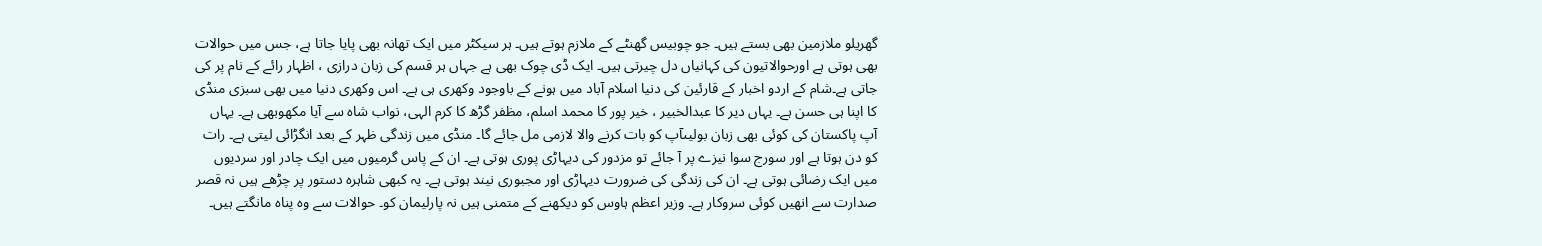گھریلو ملازمین بھی بستے ہیں۔ جو چوبیس گھنٹے کے ملازم ہوتے ہیں۔ ہر سیکٹر میں ایک تھانہ بھی پایا جاتا ہے، جس میں حوالات بھی ہوتی ہے اورحوالاتیون کی کہانیاں دل چیرتی ہیں۔ ایک ڈی چوک بھی ہے جہاں ہر قسم کی زبان درازی ، اظہار رائے کے نام پر کی جاتی ہے۔شام کے اردو اخبار کے قارئین کی دنیا اسلام آباد میں ہونے کے باوجود وکھری ہی ہے۔ اس وکھری دنیا میں بھی سبزی منڈی کا اپنا ہی حسن ہے۔ یہاں دیر کا عبدالخبیر ، خیر پور کا محمد اسلم، مظفر گڑھ کا کرم الہی، نواب شاہ سے آیا مکھوبھی ہے۔ یہاں آپ پاکستان کی کوئی بھی زبان بولیںآپ کو بات کرنے والا لازمی مل جائے گا۔ منڈی میں زندگی ظہر کے بعد انگڑائی لیتی ہے۔ رات کو دن ہوتا ہے اور سورج سوا نیزے پر آ جائے تو مزدور کی دیہاڑی پوری ہوتی ہے۔ ان کے پاس گرمیوں میں ایک چادر اور سردیوں میں ایک رضائی ہوتی ہے۔ ان کی زندگی کی ضرورت دیہاڑی اور مجبوری نیند ہوتی ہے۔ یہ کبھی شاہرہ دستور پر چڑھے ہیں نہ قصر صدارت سے انھیں کوئی سروکار ہے۔ وزیر اعظم ہاوس کو دیکھنے کے متمنی ہیں نہ پارلیمان کو۔ حوالات سے وہ پناہ مانگتے ہیں۔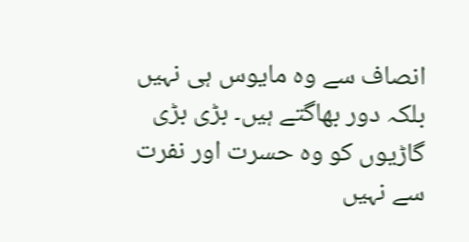انصاف سے وہ مایوس ہی نہیں بلکہ دور بھاگتے ہیں۔ بڑی بڑی گاڑیوں کو وہ حسرت اور نفرت سے نہیں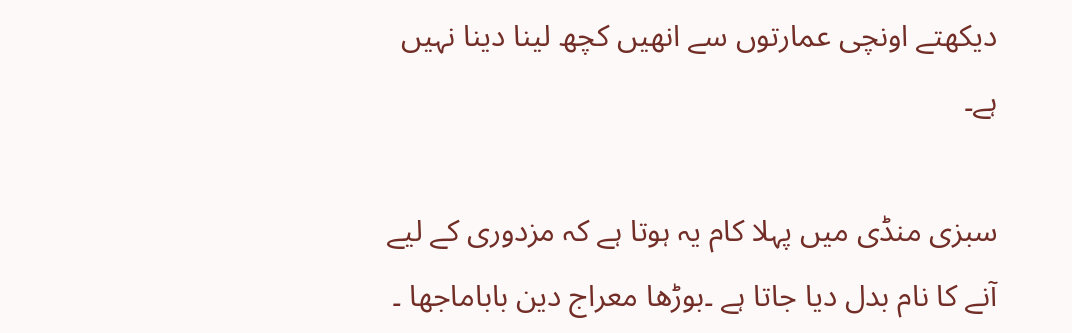دیکھتے اونچی عمارتوں سے انھیں کچھ لینا دینا نہیں ہے۔

سبزی منڈی میں پہلا کام یہ ہوتا ہے کہ مزدوری کے لیے آنے کا نام بدل دیا جاتا ہے ۔بوڑھا معراج دین باباماجھا ۔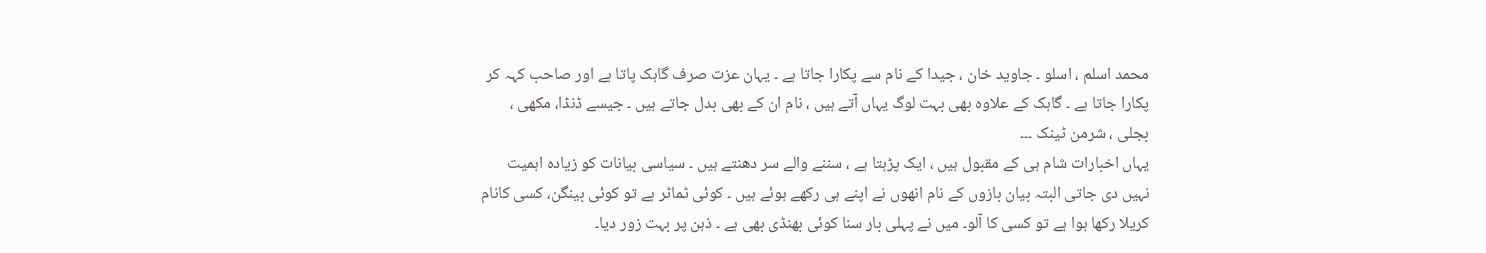محمد اسلم ، اسلو ۔ جاوید خان ، جیدا کے نام سے پکارا جاتا ہے ۔ یہان عزت صرف گاہک پاتا ہے اور صاحب کہہ کر پکارا جاتا ہے ۔ گاہک کے علاوہ بھی بہت لوگ یہاں آتے ہیں ، نام ان کے بھی بدل جاتے ہیں ۔ جیسے ڈنڈا، مکھی ، بجلی ، شرمن ٹینک ۔۔۔
یہاں اخبارات شام ہی کے مقبول ہیں ، ایک پڑہتا ہے ، سننے والے سر دھنتے ہیں ۔ سیاسی بیانات کو زیادہ اہمیت نہیں دی جاتی البتہ بیان بازوں کے نام انھوں نے اپنے ہی رکھے ہوئے ہیں ۔ کوئی ٹماٹر ہے تو کوئی بینگن، کسی کانام کریلا رکھا ہوا ہے تو کسی کا آلو۔ میں نے پہلی بار سنا کوئی بھنڈی بھی ہے ۔ ذہن پر بہت زور دیا۔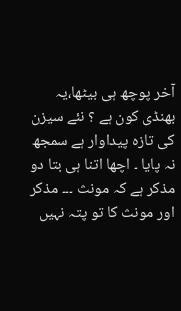آخر پوچھ ہی بیٹھا،یہ بھنڈی کون ہے ؟ نئے سیزن کی تازہ پیداوار ہے سمجھ نہ پایا ۔ اچھا اتنا ہی بتا دو مذکر ہے کہ مونث ۔۔۔ مذکر اور مونث کا تو پتہ نہیں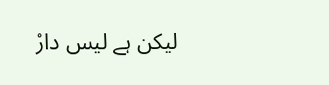لیکن ہے لیس دارْ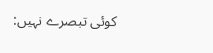کوئی تبصرے نہیں: